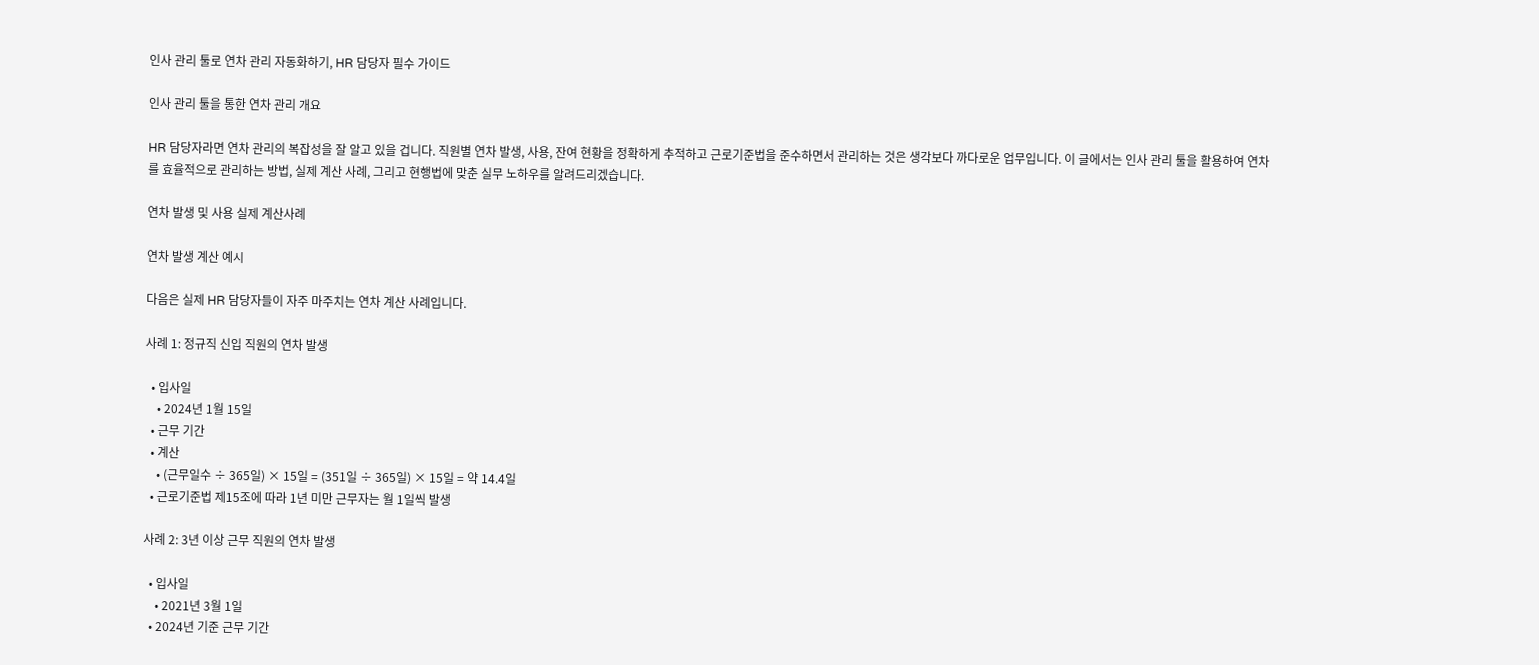인사 관리 툴로 연차 관리 자동화하기, HR 담당자 필수 가이드

인사 관리 툴을 통한 연차 관리 개요

HR 담당자라면 연차 관리의 복잡성을 잘 알고 있을 겁니다. 직원별 연차 발생, 사용, 잔여 현황을 정확하게 추적하고 근로기준법을 준수하면서 관리하는 것은 생각보다 까다로운 업무입니다. 이 글에서는 인사 관리 툴을 활용하여 연차를 효율적으로 관리하는 방법, 실제 계산 사례, 그리고 현행법에 맞춘 실무 노하우를 알려드리겠습니다.

연차 발생 및 사용 실제 계산사례

연차 발생 계산 예시

다음은 실제 HR 담당자들이 자주 마주치는 연차 계산 사례입니다.

사례 1: 정규직 신입 직원의 연차 발생

  • 입사일
    • 2024년 1월 15일
  • 근무 기간
  • 계산
    • (근무일수 ÷ 365일) × 15일 = (351일 ÷ 365일) × 15일 = 약 14.4일
  • 근로기준법 제15조에 따라 1년 미만 근무자는 월 1일씩 발생

사례 2: 3년 이상 근무 직원의 연차 발생

  • 입사일
    • 2021년 3월 1일
  • 2024년 기준 근무 기간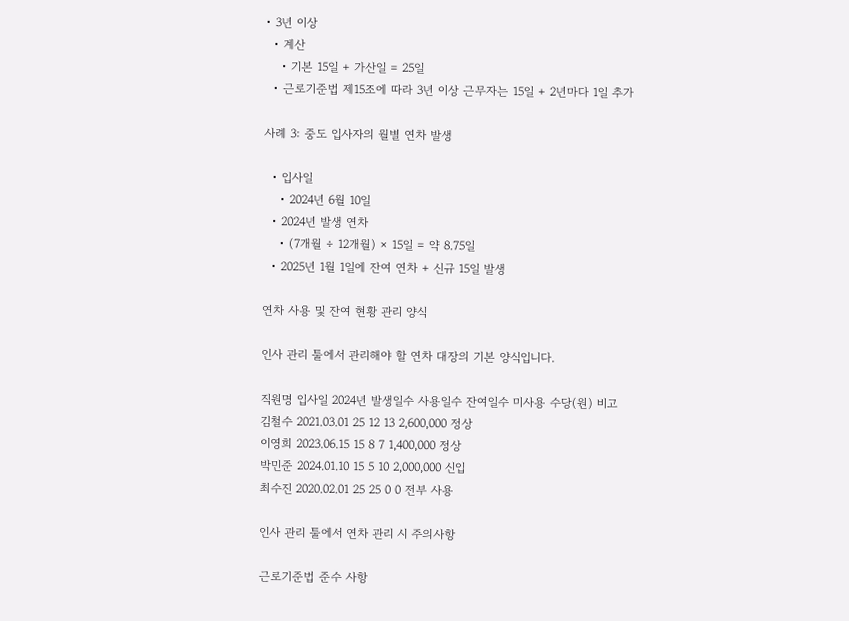• 3년 이상
  • 계산
    • 기본 15일 + 가산일 = 25일
  • 근로기준법 제15조에 따라 3년 이상 근무자는 15일 + 2년마다 1일 추가

사례 3: 중도 입사자의 월별 연차 발생

  • 입사일
    • 2024년 6월 10일
  • 2024년 발생 연차
    • (7개월 ÷ 12개월) × 15일 = 약 8.75일
  • 2025년 1월 1일에 잔여 연차 + 신규 15일 발생

연차 사용 및 잔여 현황 관리 양식

인사 관리 툴에서 관리해야 할 연차 대장의 기본 양식입니다.

직원명 입사일 2024년 발생일수 사용일수 잔여일수 미사용 수당(원) 비고
김철수 2021.03.01 25 12 13 2,600,000 정상
이영희 2023.06.15 15 8 7 1,400,000 정상
박민준 2024.01.10 15 5 10 2,000,000 신입
최수진 2020.02.01 25 25 0 0 전부 사용

인사 관리 툴에서 연차 관리 시 주의사항

근로기준법 준수 사항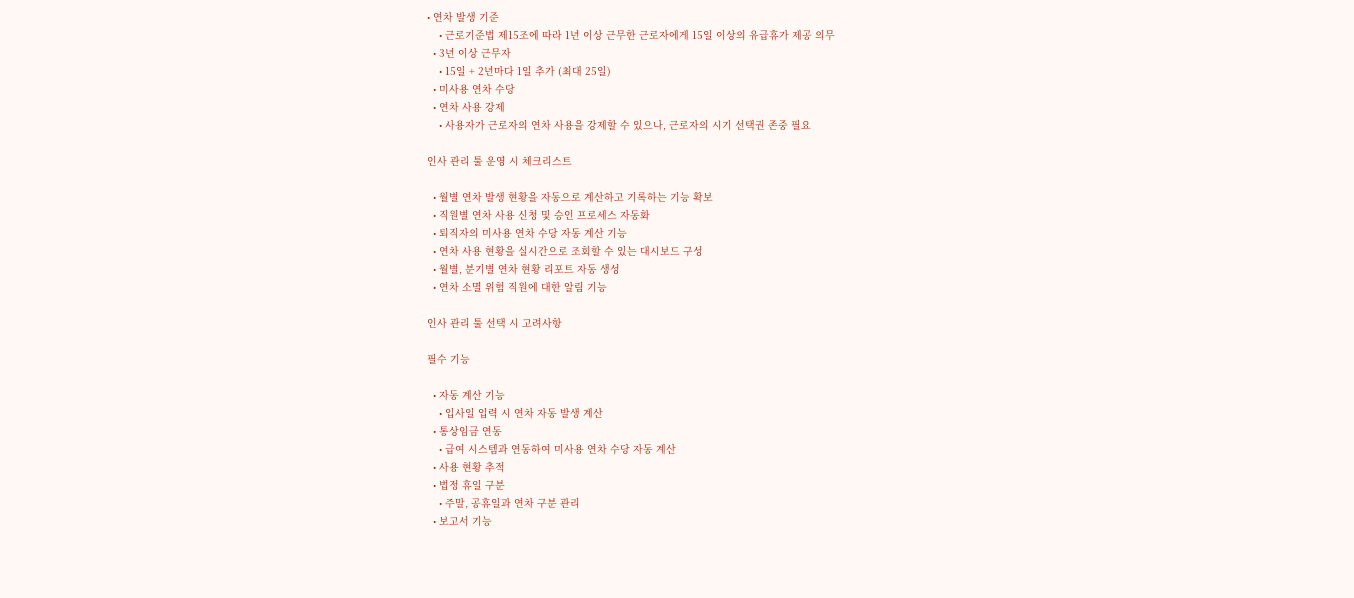• 연차 발생 기준
    • 근로기준법 제15조에 따라 1년 이상 근무한 근로자에게 15일 이상의 유급휴가 제공 의무
  • 3년 이상 근무자
    • 15일 + 2년마다 1일 추가 (최대 25일)
  • 미사용 연차 수당
  • 연차 사용 강제
    • 사용자가 근로자의 연차 사용을 강제할 수 있으나, 근로자의 시기 선택권 존중 필요

인사 관리 툴 운영 시 체크리스트

  • 월별 연차 발생 현황을 자동으로 계산하고 기록하는 기능 확보
  • 직원별 연차 사용 신청 및 승인 프로세스 자동화
  • 퇴직자의 미사용 연차 수당 자동 계산 기능
  • 연차 사용 현황을 실시간으로 조회할 수 있는 대시보드 구성
  • 월별, 분기별 연차 현황 리포트 자동 생성
  • 연차 소멸 위험 직원에 대한 알림 기능

인사 관리 툴 선택 시 고려사항

필수 기능

  • 자동 계산 기능
    • 입사일 입력 시 연차 자동 발생 계산
  • 통상임금 연동
    • 급여 시스템과 연동하여 미사용 연차 수당 자동 계산
  • 사용 현황 추적
  • 법정 휴일 구분
    • 주말, 공휴일과 연차 구분 관리
  • 보고서 기능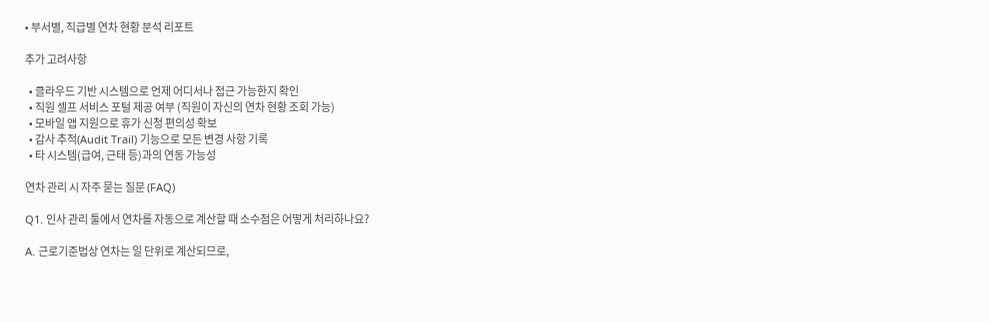• 부서별, 직급별 연차 현황 분석 리포트

추가 고려사항

  • 클라우드 기반 시스템으로 언제 어디서나 접근 가능한지 확인
  • 직원 셀프 서비스 포털 제공 여부 (직원이 자신의 연차 현황 조회 가능)
  • 모바일 앱 지원으로 휴가 신청 편의성 확보
  • 감사 추적(Audit Trail) 기능으로 모든 변경 사항 기록
  • 타 시스템(급여, 근태 등)과의 연동 가능성

연차 관리 시 자주 묻는 질문 (FAQ)

Q1. 인사 관리 툴에서 연차를 자동으로 계산할 때 소수점은 어떻게 처리하나요?

A. 근로기준법상 연차는 일 단위로 계산되므로,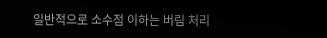일반적으로 소수점 이하는 버림 처리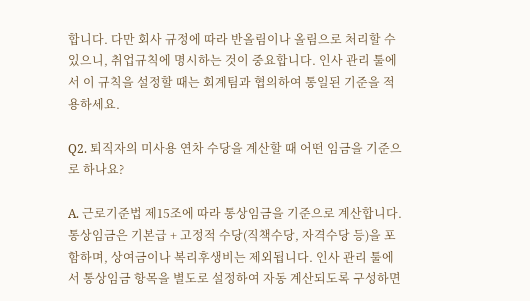합니다. 다만 회사 규정에 따라 반올림이나 올림으로 처리할 수 있으니, 취업규칙에 명시하는 것이 중요합니다. 인사 관리 툴에서 이 규칙을 설정할 때는 회계팀과 협의하여 통일된 기준을 적용하세요.

Q2. 퇴직자의 미사용 연차 수당을 계산할 때 어떤 임금을 기준으로 하나요?

A. 근로기준법 제15조에 따라 통상임금을 기준으로 계산합니다. 통상임금은 기본급 + 고정적 수당(직책수당, 자격수당 등)을 포함하며, 상여금이나 복리후생비는 제외됩니다. 인사 관리 툴에서 통상임금 항목을 별도로 설정하여 자동 계산되도록 구성하면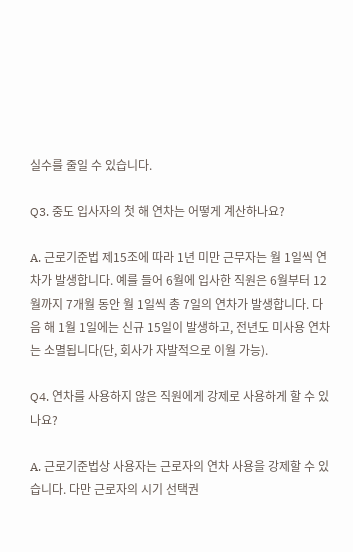실수를 줄일 수 있습니다.

Q3. 중도 입사자의 첫 해 연차는 어떻게 계산하나요?

A. 근로기준법 제15조에 따라 1년 미만 근무자는 월 1일씩 연차가 발생합니다. 예를 들어 6월에 입사한 직원은 6월부터 12월까지 7개월 동안 월 1일씩 총 7일의 연차가 발생합니다. 다음 해 1월 1일에는 신규 15일이 발생하고, 전년도 미사용 연차는 소멸됩니다(단, 회사가 자발적으로 이월 가능).

Q4. 연차를 사용하지 않은 직원에게 강제로 사용하게 할 수 있나요?

A. 근로기준법상 사용자는 근로자의 연차 사용을 강제할 수 있습니다. 다만 근로자의 시기 선택권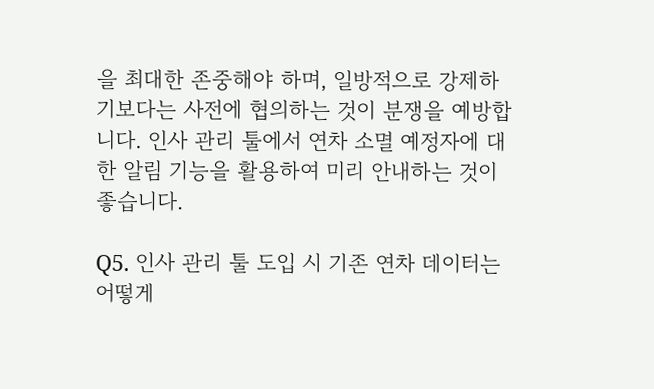을 최대한 존중해야 하며, 일방적으로 강제하기보다는 사전에 협의하는 것이 분쟁을 예방합니다. 인사 관리 툴에서 연차 소멸 예정자에 대한 알림 기능을 활용하여 미리 안내하는 것이 좋습니다.

Q5. 인사 관리 툴 도입 시 기존 연차 데이터는 어떻게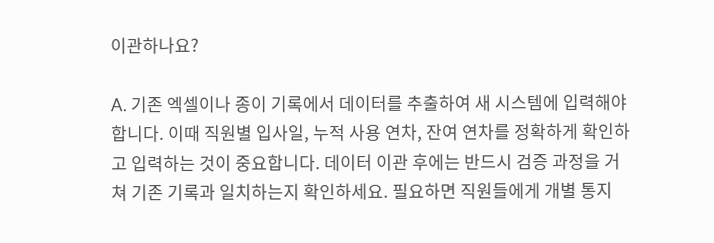이관하나요?

A. 기존 엑셀이나 종이 기록에서 데이터를 추출하여 새 시스템에 입력해야 합니다. 이때 직원별 입사일, 누적 사용 연차, 잔여 연차를 정확하게 확인하고 입력하는 것이 중요합니다. 데이터 이관 후에는 반드시 검증 과정을 거쳐 기존 기록과 일치하는지 확인하세요. 필요하면 직원들에게 개별 통지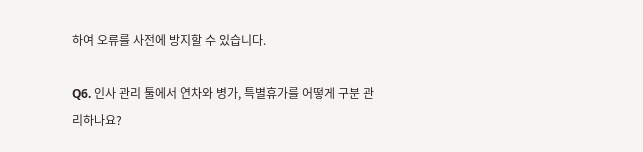하여 오류를 사전에 방지할 수 있습니다.

Q6. 인사 관리 툴에서 연차와 병가, 특별휴가를 어떻게 구분 관리하나요?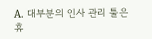A. 대부분의 인사 관리 툴은 휴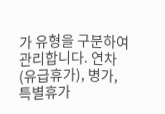가 유형을 구분하여 관리합니다. 연차(유급휴가), 병가, 특별휴가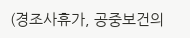(경조사휴가, 공중보건의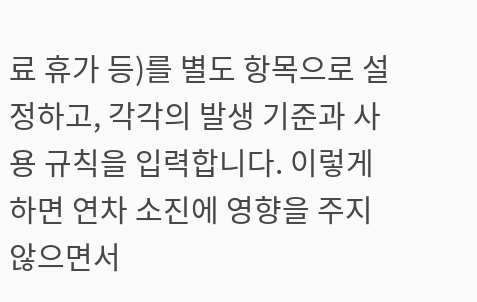료 휴가 등)를 별도 항목으로 설정하고, 각각의 발생 기준과 사용 규칙을 입력합니다. 이렇게 하면 연차 소진에 영향을 주지 않으면서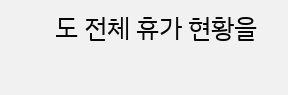도 전체 휴가 현황을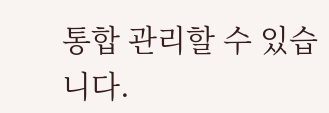통합 관리할 수 있습니다.